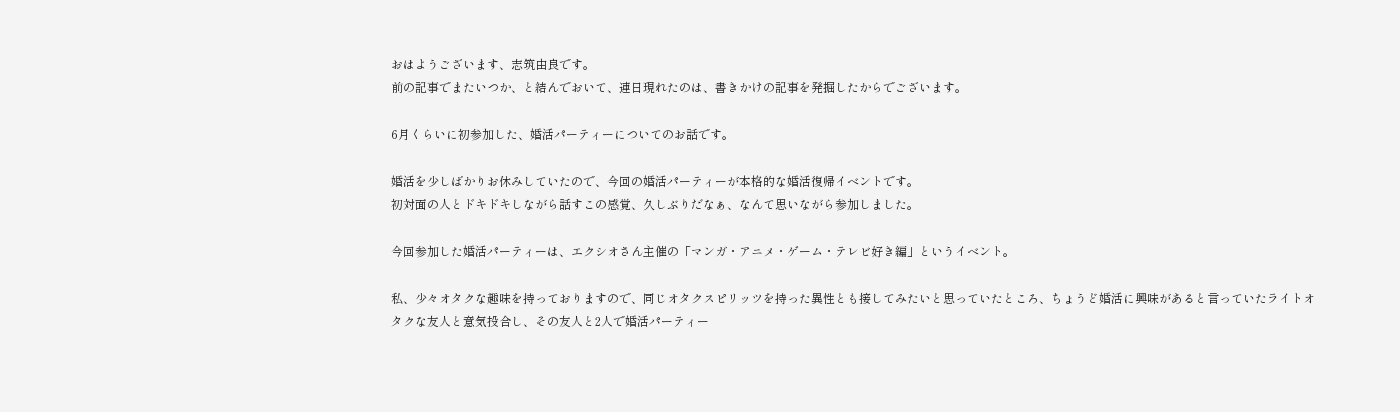おはようございます、志筑由良です。
前の記事でまたいつか、と結んでおいて、連日現れたのは、書きかけの記事を発掘したからでございます。

6月くらいに初参加した、婚活パーティーについてのお話です。

婚活を少しばかりお休みしていたので、今回の婚活パーティーが本格的な婚活復帰イベントです。
初対面の人とドキドキしながら話すこの感覚、久しぶりだなぁ、なんて思いながら参加しました。

今回参加した婚活パーティーは、エクシオさん主催の「マンガ・アニメ・ゲーム・テレビ好き編」というイベント。

私、少々オタクな趣味を持っておりますので、同じオタクスピリッツを持った異性とも接してみたいと思っていたところ、ちょうど婚活に興味があると言っていたライトオタクな友人と意気投合し、その友人と2人で婚活パーティー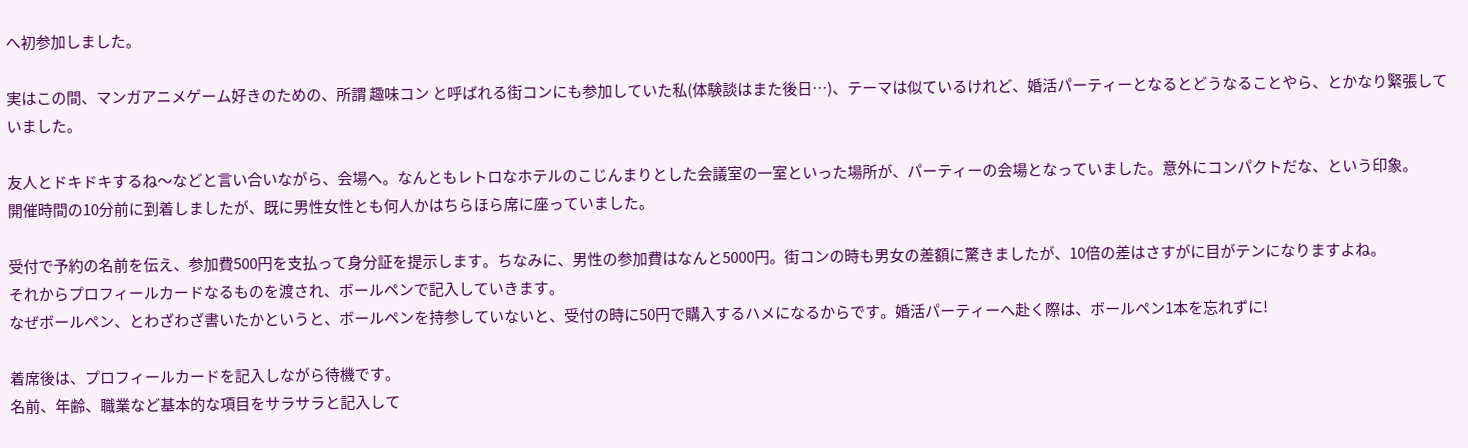へ初参加しました。

実はこの間、マンガアニメゲーム好きのための、所謂 趣味コン と呼ばれる街コンにも参加していた私(体験談はまた後日…)、テーマは似ているけれど、婚活パーティーとなるとどうなることやら、とかなり緊張していました。

友人とドキドキするね〜などと言い合いながら、会場へ。なんともレトロなホテルのこじんまりとした会議室の一室といった場所が、パーティーの会場となっていました。意外にコンパクトだな、という印象。
開催時間の10分前に到着しましたが、既に男性女性とも何人かはちらほら席に座っていました。

受付で予約の名前を伝え、参加費500円を支払って身分証を提示します。ちなみに、男性の参加費はなんと5000円。街コンの時も男女の差額に驚きましたが、10倍の差はさすがに目がテンになりますよね。
それからプロフィールカードなるものを渡され、ボールペンで記入していきます。
なぜボールペン、とわざわざ書いたかというと、ボールペンを持参していないと、受付の時に50円で購入するハメになるからです。婚活パーティーへ赴く際は、ボールペン1本を忘れずに!

着席後は、プロフィールカードを記入しながら待機です。
名前、年齢、職業など基本的な項目をサラサラと記入して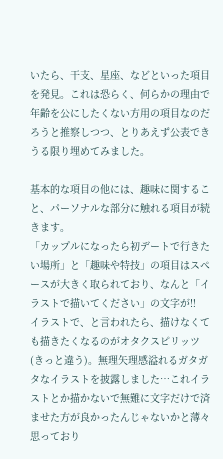いたら、干支、星座、などといった項目を発見。これは恐らく、何らかの理由で年齢を公にしたくない方用の項目なのだろうと推察しつつ、とりあえず公表できうる限り埋めてみました。

基本的な項目の他には、趣味に関すること、パーソナルな部分に触れる項目が続きます。
「カップルになったら初デートで行きたい場所」と「趣味や特技」の項目はスペースが大きく取られており、なんと「イラストで描いてください」の文字が‼
イラストで、と言われたら、描けなくても描きたくなるのがオタクスピリッツ(きっと違う)。無理矢理感溢れるガタガタなイラストを披露しました…これイラストとか描かないで無難に文字だけで済ませた方が良かったんじゃないかと薄々思っており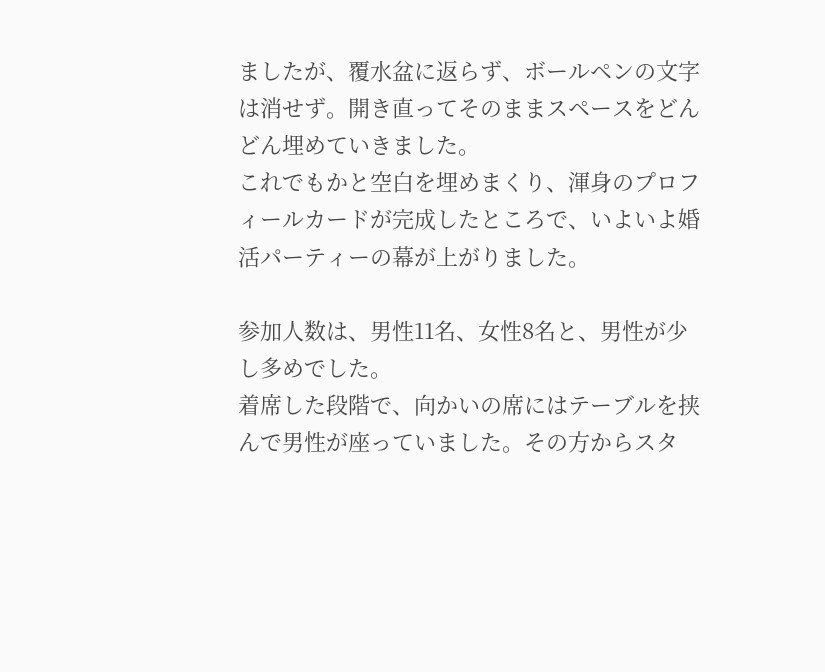ましたが、覆水盆に返らず、ボールペンの文字は消せず。開き直ってそのままスペースをどんどん埋めていきました。
これでもかと空白を埋めまくり、渾身のプロフィールカードが完成したところで、いよいよ婚活パーティーの幕が上がりました。

参加人数は、男性11名、女性8名と、男性が少し多めでした。
着席した段階で、向かいの席にはテーブルを挟んで男性が座っていました。その方からスタ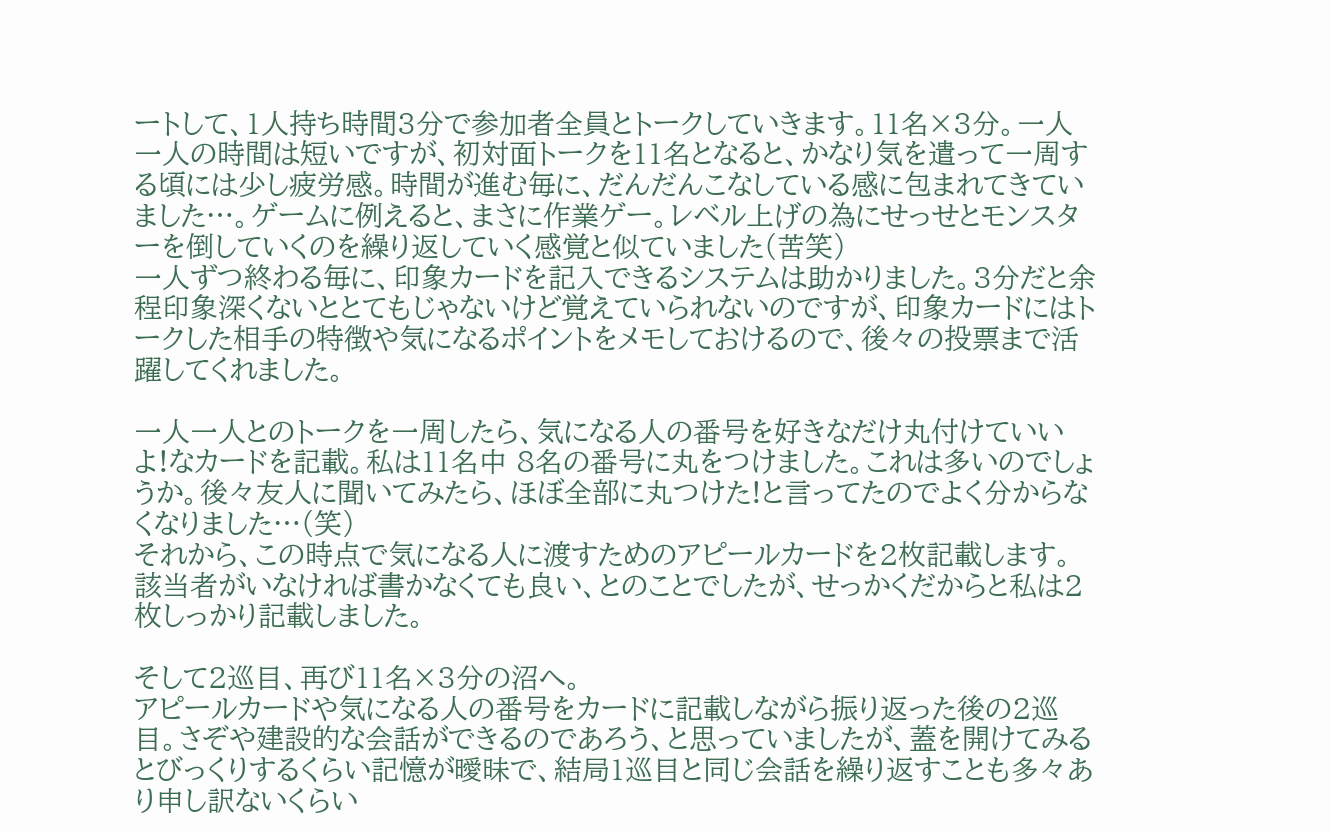ートして、1人持ち時間3分で参加者全員とトークしていきます。11名×3分。一人一人の時間は短いですが、初対面トークを11名となると、かなり気を遣って一周する頃には少し疲労感。時間が進む毎に、だんだんこなしている感に包まれてきていました…。ゲームに例えると、まさに作業ゲー。レベル上げの為にせっせとモンスターを倒していくのを繰り返していく感覚と似ていました(苦笑)
一人ずつ終わる毎に、印象カードを記入できるシステムは助かりました。3分だと余程印象深くないととてもじゃないけど覚えていられないのですが、印象カードにはトークした相手の特徴や気になるポイントをメモしておけるので、後々の投票まで活躍してくれました。

一人一人とのトークを一周したら、気になる人の番号を好きなだけ丸付けていいよ!なカードを記載。私は11名中 8名の番号に丸をつけました。これは多いのでしょうか。後々友人に聞いてみたら、ほぼ全部に丸つけた!と言ってたのでよく分からなくなりました…(笑)
それから、この時点で気になる人に渡すためのアピールカードを2枚記載します。該当者がいなければ書かなくても良い、とのことでしたが、せっかくだからと私は2枚しっかり記載しました。

そして2巡目、再び11名×3分の沼へ。
アピールカードや気になる人の番号をカードに記載しながら振り返った後の2巡目。さぞや建設的な会話ができるのであろう、と思っていましたが、蓋を開けてみるとびっくりするくらい記憶が曖昧で、結局1巡目と同じ会話を繰り返すことも多々あり申し訳ないくらい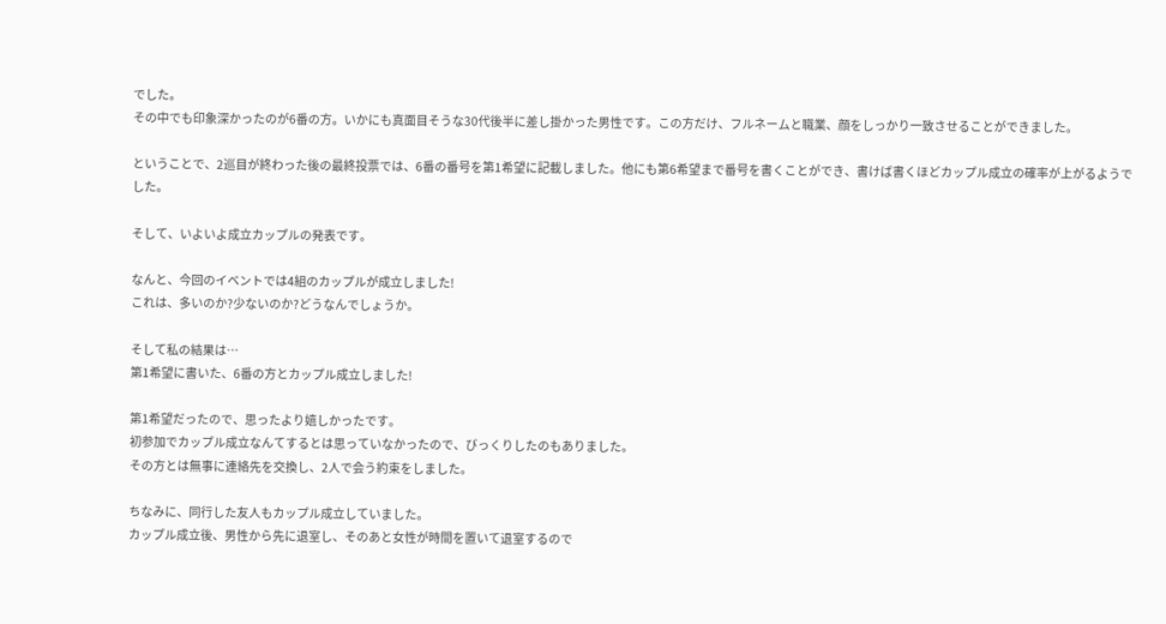でした。
その中でも印象深かったのが6番の方。いかにも真面目そうな30代後半に差し掛かった男性です。この方だけ、フルネームと職業、顔をしっかり一致させることができました。

ということで、2巡目が終わった後の最終投票では、6番の番号を第1希望に記載しました。他にも第6希望まで番号を書くことができ、書けば書くほどカップル成立の確率が上がるようでした。

そして、いよいよ成立カップルの発表です。

なんと、今回のイベントでは4組のカップルが成立しました!
これは、多いのか?少ないのか?どうなんでしょうか。

そして私の結果は…
第1希望に書いた、6番の方とカップル成立しました!

第1希望だったので、思ったより嬉しかったです。
初参加でカップル成立なんてするとは思っていなかったので、びっくりしたのもありました。
その方とは無事に連絡先を交換し、2人で会う約束をしました。

ちなみに、同行した友人もカップル成立していました。
カップル成立後、男性から先に退室し、そのあと女性が時間を置いて退室するので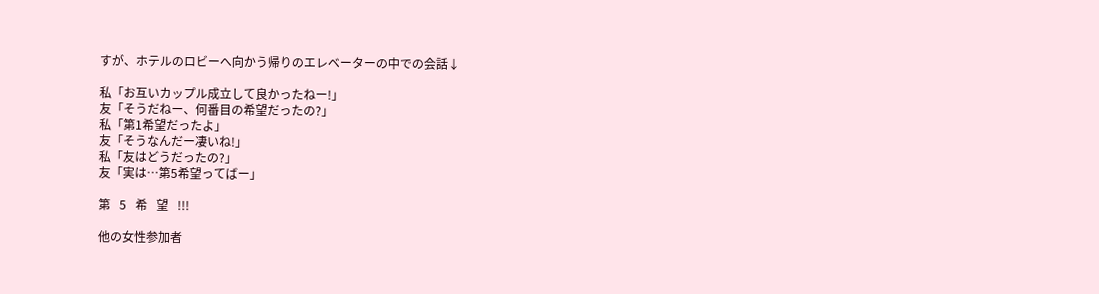すが、ホテルのロビーへ向かう帰りのエレベーターの中での会話↓

私「お互いカップル成立して良かったねー!」
友「そうだねー、何番目の希望だったの?」
私「第1希望だったよ」
友「そうなんだー凄いね!」
私「友はどうだったの?」
友「実は…第5希望ってばー」

第   5   希   望   !!!

他の女性参加者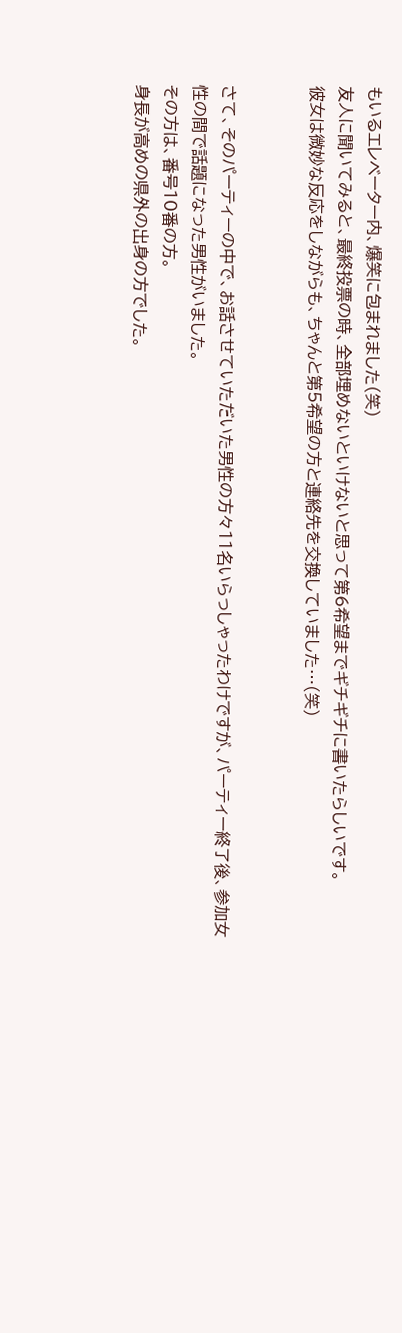もいるエレベーター内、爆笑に包まれました(笑)
友人に聞いてみると、最終投票の時、全部埋めないといけないと思って第6希望までギチギチに書いたらしいです。
彼女は微妙な反応をしながらも、ちゃんと第5希望の方と連絡先を交換していました…(笑)


さて、そのパーティーの中で、お話させていただいた男性の方々11名いらっしゃったわけですが、パーティー終了後、参加女性の間で話題になった男性がいました。
その方は、番号10番の方。
身長が高めの県外の出身の方でした。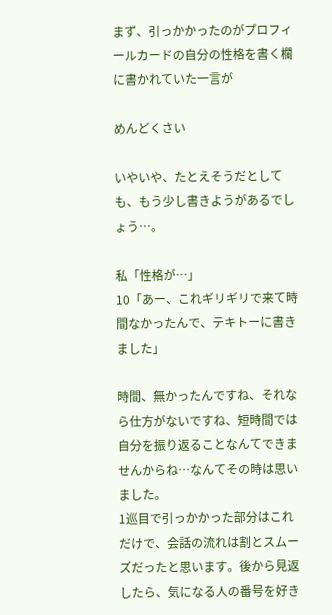まず、引っかかったのがプロフィールカードの自分の性格を書く欄に書かれていた一言が

めんどくさい

いやいや、たとえそうだとしても、もう少し書きようがあるでしょう…。

私「性格が…」
10「あー、これギリギリで来て時間なかったんで、テキトーに書きました」

時間、無かったんですね、それなら仕方がないですね、短時間では自分を振り返ることなんてできませんからね…なんてその時は思いました。
1巡目で引っかかった部分はこれだけで、会話の流れは割とスムーズだったと思います。後から見返したら、気になる人の番号を好き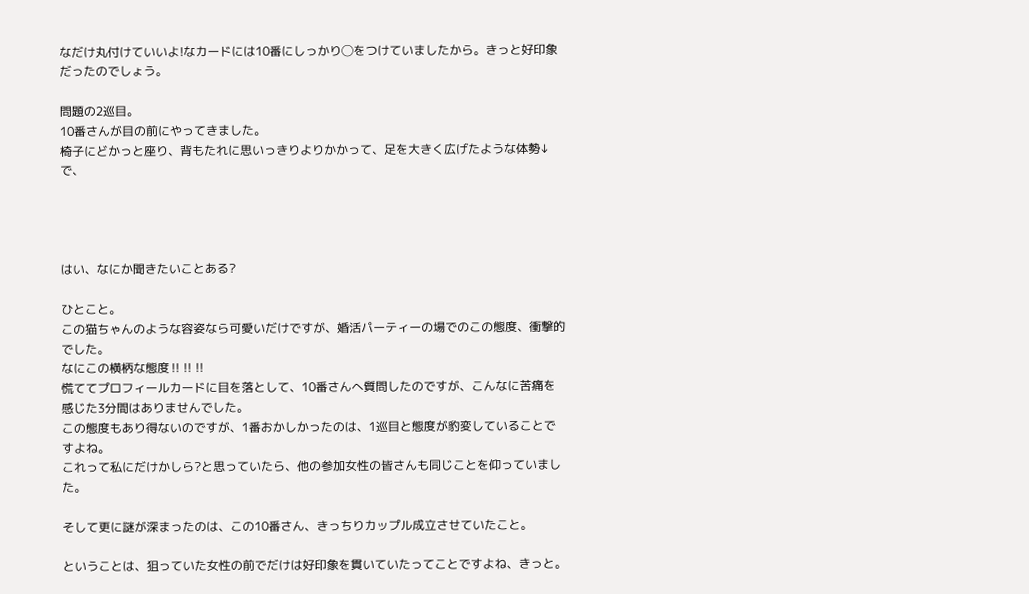なだけ丸付けていいよ!なカードには10番にしっかり◯をつけていましたから。きっと好印象だったのでしょう。

問題の2巡目。
10番さんが目の前にやってきました。
椅子にどかっと座り、背もたれに思いっきりよりかかって、足を大きく広げたような体勢↓で、




はい、なにか聞きたいことある?

ひとこと。
この猫ちゃんのような容姿なら可愛いだけですが、婚活パーティーの場でのこの態度、衝撃的でした。
なにこの横柄な態度‼‼‼
慌ててプロフィールカードに目を落として、10番さんへ質問したのですが、こんなに苦痛を感じた3分間はありませんでした。
この態度もあり得ないのですが、1番おかしかったのは、1巡目と態度が豹変していることですよね。
これって私にだけかしら?と思っていたら、他の参加女性の皆さんも同じことを仰っていました。

そして更に謎が深まったのは、この10番さん、きっちりカップル成立させていたこと。

ということは、狙っていた女性の前でだけは好印象を貫いていたってことですよね、きっと。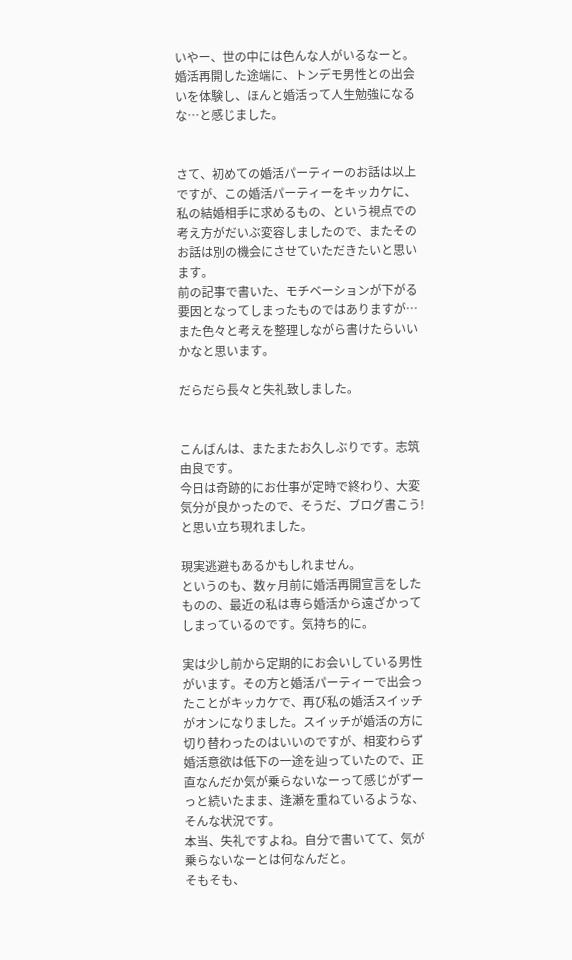いやー、世の中には色んな人がいるなーと。
婚活再開した途端に、トンデモ男性との出会いを体験し、ほんと婚活って人生勉強になるな…と感じました。


さて、初めての婚活パーティーのお話は以上ですが、この婚活パーティーをキッカケに、私の結婚相手に求めるもの、という視点での考え方がだいぶ変容しましたので、またそのお話は別の機会にさせていただきたいと思います。
前の記事で書いた、モチベーションが下がる要因となってしまったものではありますが…また色々と考えを整理しながら書けたらいいかなと思います。

だらだら長々と失礼致しました。


こんばんは、またまたお久しぶりです。志筑由良です。
今日は奇跡的にお仕事が定時で終わり、大変気分が良かったので、そうだ、ブログ書こう!と思い立ち現れました。

現実逃避もあるかもしれません。
というのも、数ヶ月前に婚活再開宣言をしたものの、最近の私は専ら婚活から遠ざかってしまっているのです。気持ち的に。

実は少し前から定期的にお会いしている男性がいます。その方と婚活パーティーで出会ったことがキッカケで、再び私の婚活スイッチがオンになりました。スイッチが婚活の方に切り替わったのはいいのですが、相変わらず婚活意欲は低下の一途を辿っていたので、正直なんだか気が乗らないなーって感じがずーっと続いたまま、逢瀬を重ねているような、そんな状況です。
本当、失礼ですよね。自分で書いてて、気が乗らないなーとは何なんだと。
そもそも、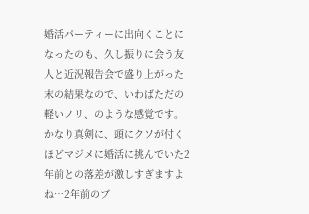婚活パーティーに出向くことになったのも、久し振りに会う友人と近況報告会で盛り上がった末の結果なので、いわばただの軽いノリ、のような感覚です。
かなり真剣に、頭にクソが付くほどマジメに婚活に挑んでいた2年前との落差が激しすぎますよね…2年前のブ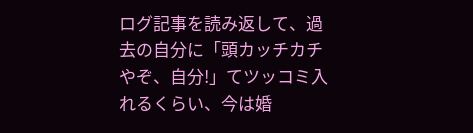ログ記事を読み返して、過去の自分に「頭カッチカチやぞ、自分!」てツッコミ入れるくらい、今は婚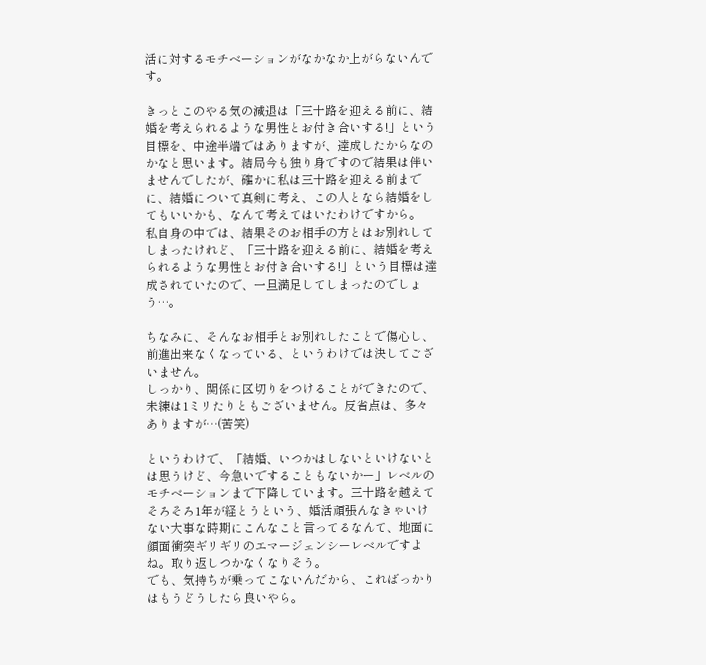活に対するモチベーションがなかなか上がらないんです。

きっとこのやる気の減退は「三十路を迎える前に、結婚を考えられるような男性とお付き合いする!」という目標を、中途半端ではありますが、達成したからなのかなと思います。結局今も独り身ですので結果は伴いませんでしたが、確かに私は三十路を迎える前までに、結婚について真剣に考え、この人となら結婚をしてもいいかも、なんて考えてはいたわけですから。
私自身の中では、結果そのお相手の方とはお別れしてしまったけれど、「三十路を迎える前に、結婚を考えられるような男性とお付き合いする!」という目標は達成されていたので、一旦満足してしまったのでしょう…。

ちなみに、そんなお相手とお別れしたことで傷心し、前進出来なくなっている、というわけでは決してございません。
しっかり、関係に区切りをつけることができたので、未練は1ミリたりともございません。反省点は、多々ありますが…(苦笑)

というわけで、「結婚、いつかはしないといけないとは思うけど、今急いですることもないかー」レベルのモチベーションまで下降しています。三十路を越えてそろそろ1年が経とうという、婚活頑張んなきゃいけない大事な時期にこんなこと言ってるなんて、地面に顔面衝突ギリギリのエマージェンシーレベルですよね。取り返しつかなくなりそう。
でも、気持ちが乗ってこないんだから、こればっかりはもうどうしたら良いやら。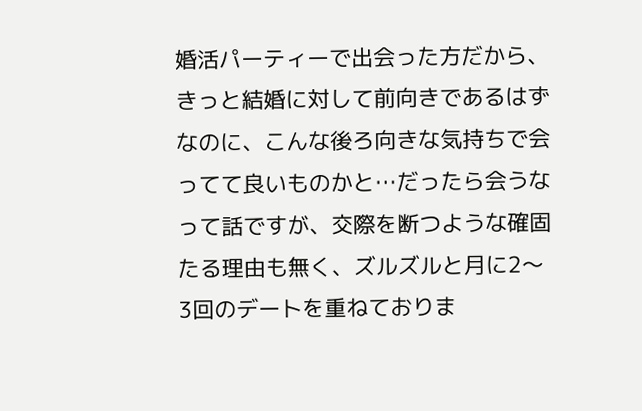婚活パーティーで出会った方だから、きっと結婚に対して前向きであるはずなのに、こんな後ろ向きな気持ちで会ってて良いものかと…だったら会うなって話ですが、交際を断つような確固たる理由も無く、ズルズルと月に2〜3回のデートを重ねておりま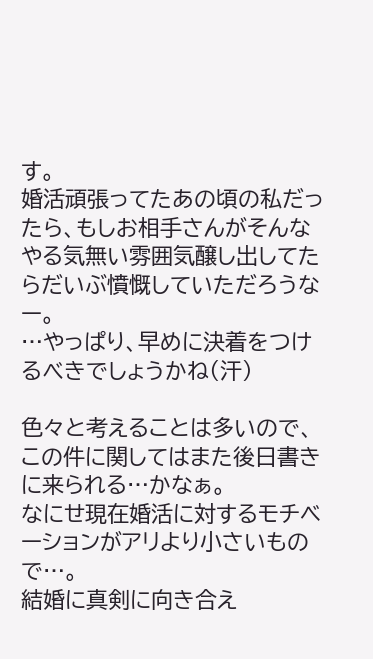す。
婚活頑張ってたあの頃の私だったら、もしお相手さんがそんなやる気無い雰囲気醸し出してたらだいぶ憤慨していただろうなー。
…やっぱり、早めに決着をつけるべきでしょうかね(汗)

色々と考えることは多いので、この件に関してはまた後日書きに来られる…かなぁ。
なにせ現在婚活に対するモチベーションがアリより小さいもので…。
結婚に真剣に向き合え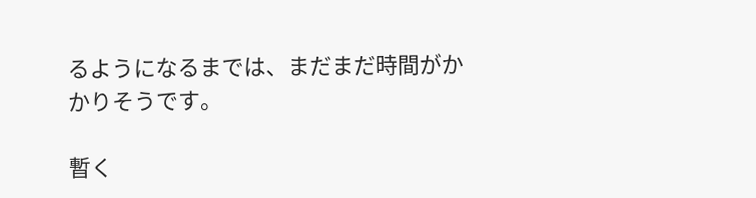るようになるまでは、まだまだ時間がかかりそうです。

暫く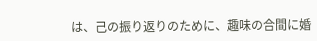は、己の振り返りのために、趣味の合間に婚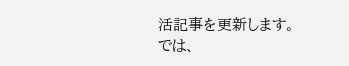活記事を更新します。
では、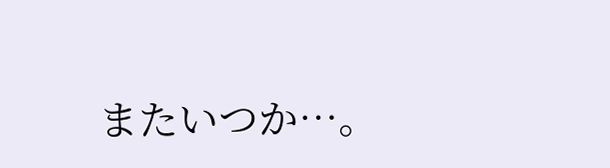またいつか…。